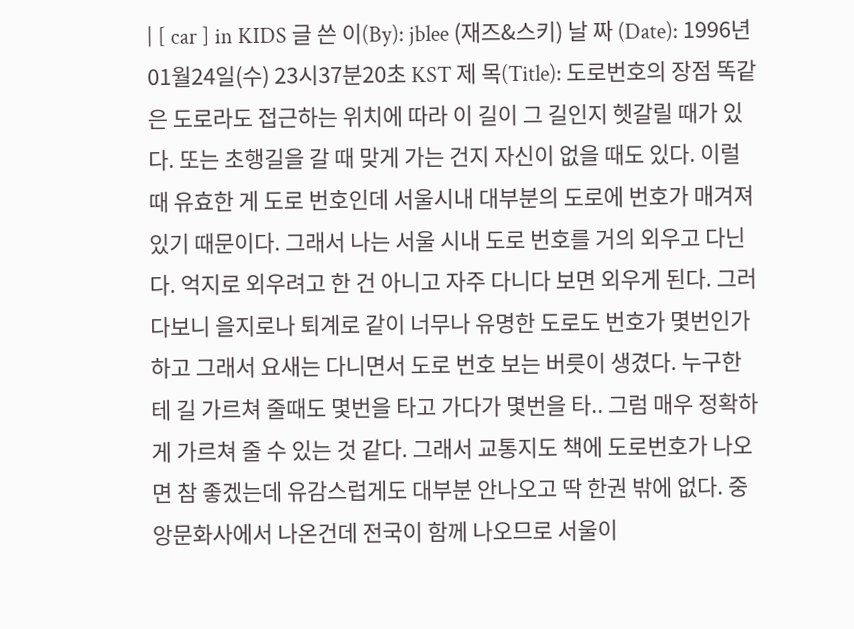| [ car ] in KIDS 글 쓴 이(By): jblee (재즈&스키) 날 짜 (Date): 1996년01월24일(수) 23시37분20초 KST 제 목(Title): 도로번호의 장점 똑같은 도로라도 접근하는 위치에 따라 이 길이 그 길인지 헷갈릴 때가 있다. 또는 초행길을 갈 때 맞게 가는 건지 자신이 없을 때도 있다. 이럴 때 유효한 게 도로 번호인데 서울시내 대부분의 도로에 번호가 매겨져 있기 때문이다. 그래서 나는 서울 시내 도로 번호를 거의 외우고 다닌다. 억지로 외우려고 한 건 아니고 자주 다니다 보면 외우게 된다. 그러다보니 을지로나 퇴계로 같이 너무나 유명한 도로도 번호가 몇번인가 하고 그래서 요새는 다니면서 도로 번호 보는 버릇이 생겼다. 누구한테 길 가르쳐 줄때도 몇번을 타고 가다가 몇번을 타.. 그럼 매우 정확하게 가르쳐 줄 수 있는 것 같다. 그래서 교통지도 책에 도로번호가 나오면 참 좋겠는데 유감스럽게도 대부분 안나오고 딱 한권 밖에 없다. 중앙문화사에서 나온건데 전국이 함께 나오므로 서울이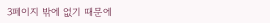3페이지 밖에 없기 때문에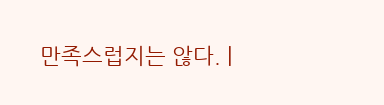만족스럽지는 않다. |